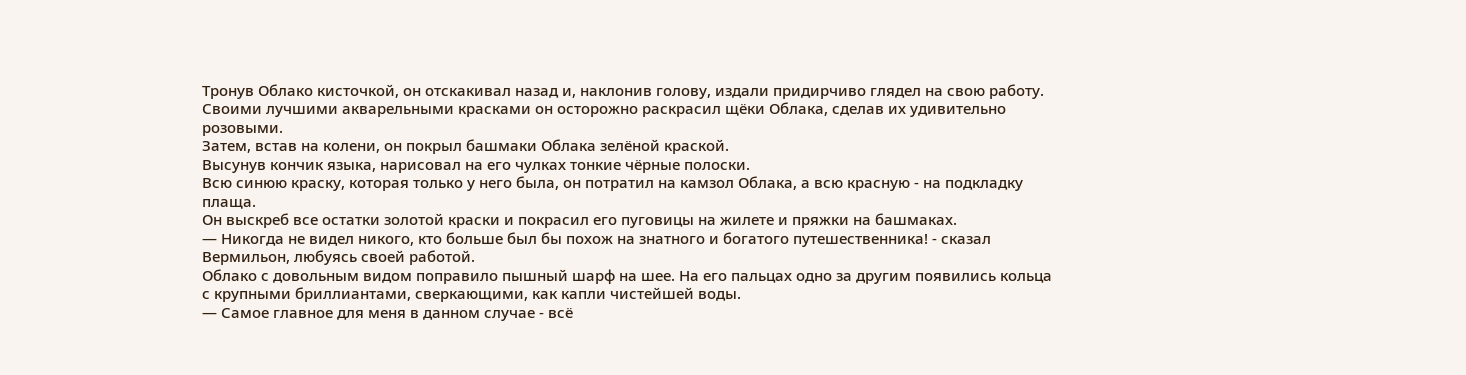Тронув Облако кисточкой, он отскакивал назад и, наклонив голову, издали придирчиво глядел на свою работу.
Своими лучшими акварельными красками он осторожно раскрасил щёки Облака, сделав их удивительно розовыми.
Затем, встав на колени, он покрыл башмаки Облака зелёной краской.
Высунув кончик языка, нарисовал на его чулках тонкие чёрные полоски.
Всю синюю краску, которая только у него была, он потратил на камзол Облака, а всю красную - на подкладку плаща.
Он выскреб все остатки золотой краски и покрасил его пуговицы на жилете и пряжки на башмаках.
— Никогда не видел никого, кто больше был бы похож на знатного и богатого путешественника! - сказал Вермильон, любуясь своей работой.
Облако с довольным видом поправило пышный шарф на шее. На его пальцах одно за другим появились кольца с крупными бриллиантами, сверкающими, как капли чистейшей воды.
— Самое главное для меня в данном случае - всё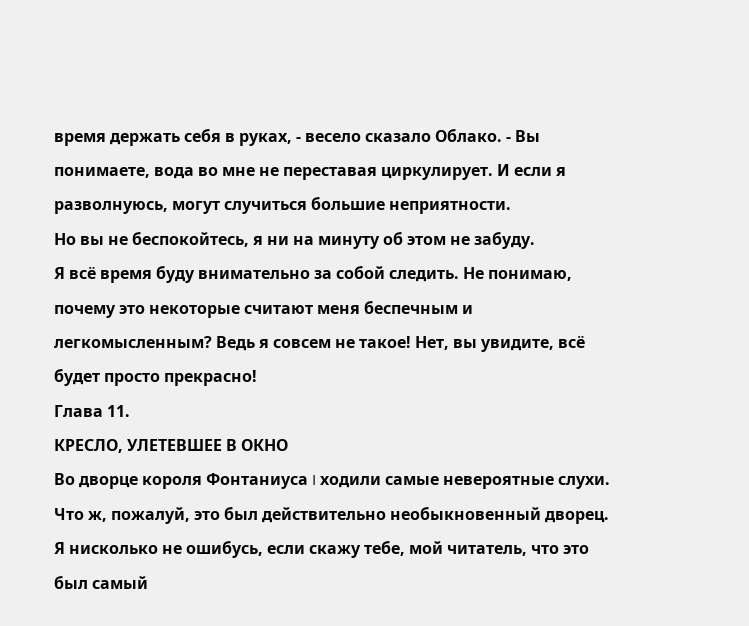время держать себя в руках, - весело сказало Облако. - Вы понимаете, вода во мне не переставая циркулирует. И если я разволнуюсь, могут случиться большие неприятности.
Но вы не беспокойтесь, я ни на минуту об этом не забуду.
Я всё время буду внимательно за собой следить. Не понимаю, почему это некоторые считают меня беспечным и легкомысленным? Ведь я совсем не такое! Нет, вы увидите, всё будет просто прекрасно!
Глава 11.
КРЕСЛО, УЛЕТЕВШЕЕ В ОКНО
Во дворце короля Фонтаниуса I ходили самые невероятные слухи.
Что ж, пожалуй, это был действительно необыкновенный дворец.
Я нисколько не ошибусь, если скажу тебе, мой читатель, что это был самый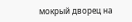мокрый дворец на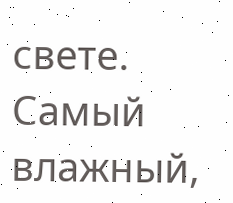свете. Самый влажный,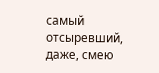самый отсыревший, даже, смею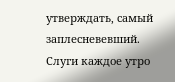утверждать, самый заплесневевший.
Слуги каждое утро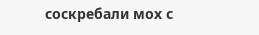соскребали мох с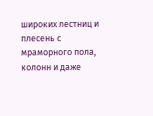широких лестниц и плесень с мраморного пола, колонн и даже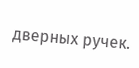дверных ручек.